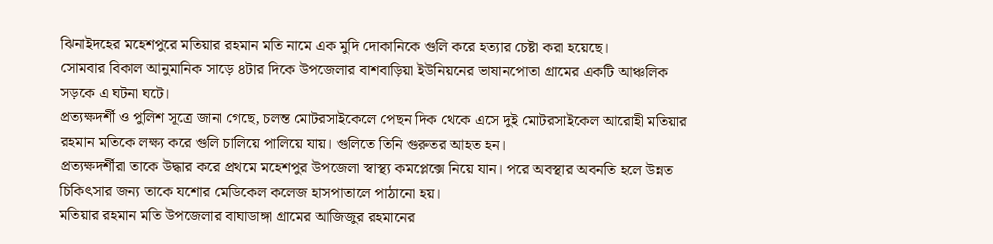ঝিনাইদহের মহেশপুরে মতিয়ার রহমান মতি নামে এক মুদি দোকানিকে গুলি করে হত্যার চেষ্টা করা হয়েছে।
সোমবার বিকাল আনুমানিক সাড়ে ৪টার দিকে উপজেলার বাশবাড়িয়া ইউনিয়নের ভাষানপোতা গ্রামের একটি আঞ্চলিক সড়কে এ ঘটনা ঘটে।
প্রত্যক্ষদর্শী ও পুলিশ সূত্রে জানা গেছে, চলন্ত মোটরসাইকেলে পেছন দিক থেকে এসে দুই মোটরসাইকেল আরোহী মতিয়ার রহমান মতিকে লক্ষ্য করে গুলি চালিয়ে পালিয়ে যায়। গুলিতে তিনি গুরুতর আহত হন।
প্রত্যক্ষদর্শীরা তাকে উদ্ধার করে প্রথমে মহেশপুর উপজেলা স্বাস্থ্য কমপ্লেক্সে নিয়ে যান। পরে অবস্থার অবনতি হলে উন্নত চিকিৎসার জন্য তাকে যশোর মেডিকেল কলেজ হাসপাতালে পাঠানো হয়।
মতিয়ার রহমান মতি উপজেলার বাঘাডাঙ্গা গ্রামের আজিজুর রহমানের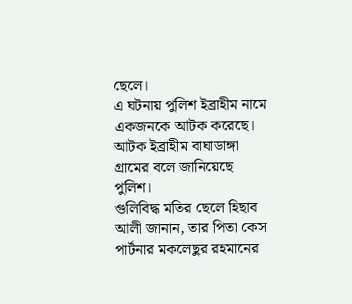ছেলে।
এ ঘটনায় পুলিশ ইব্রাহীম নামে একজনকে আটক করেছে। আটক ইব্রাহীম বাঘাডাঙ্গা গ্রামের বলে জানিয়েছে পুলিশ।
গুলিবিদ্ধ মতির ছেলে হিছাব আলী জানান, তার পিতা কেস পার্টনার মকলেছুর রহমানের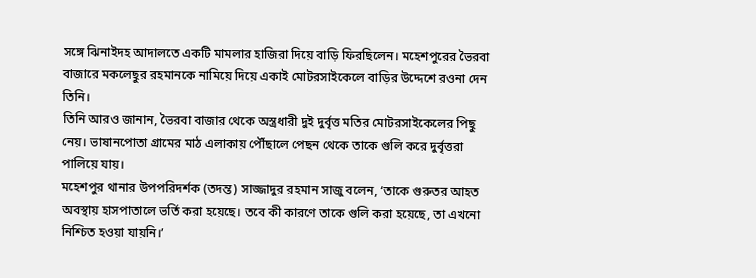সঙ্গে ঝিনাইদহ আদালতে একটি মামলার হাজিরা দিয়ে বাড়ি ফিরছিলেন। মহেশপুরের ভৈরবা বাজারে মকলেছুর রহমানকে নামিয়ে দিয়ে একাই মোটরসাইকেলে বাড়ির উদ্দেশে রওনা দেন তিনি।
তিনি আরও জানান, ভৈরবা বাজার থেকে অস্ত্রধারী দুই দুর্বৃত্ত মতির মোটরসাইকেলের পিছু নেয়। ভাষানপোতা গ্রামের মাঠ এলাকায় পৌঁছালে পেছন থেকে তাকে গুলি করে দুর্বৃত্তরা পালিয়ে যায়।
মহেশপুর থানার উপপরিদর্শক (তদন্ত) সাজ্জাদুর রহমান সাজু বলেন, ‘তাকে গুরুতর আহত অবস্থায় হাসপাতালে ভর্তি করা হয়েছে। তবে কী কারণে তাকে গুলি করা হয়েছে, তা এখনো নিশ্চিত হওয়া যায়নি।’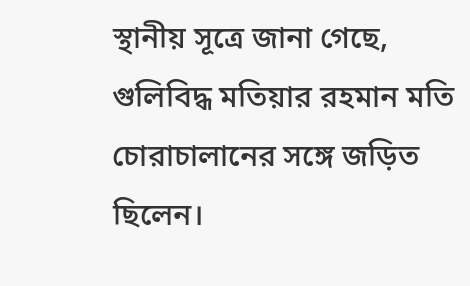স্থানীয় সূত্রে জানা গেছে, গুলিবিদ্ধ মতিয়ার রহমান মতি চোরাচালানের সঙ্গে জড়িত ছিলেন।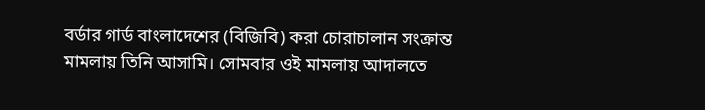বর্ডার গার্ড বাংলাদেশের (বিজিবি) করা চোরাচালান সংক্রান্ত মামলায় তিনি আসামি। সোমবার ওই মামলায় আদালতে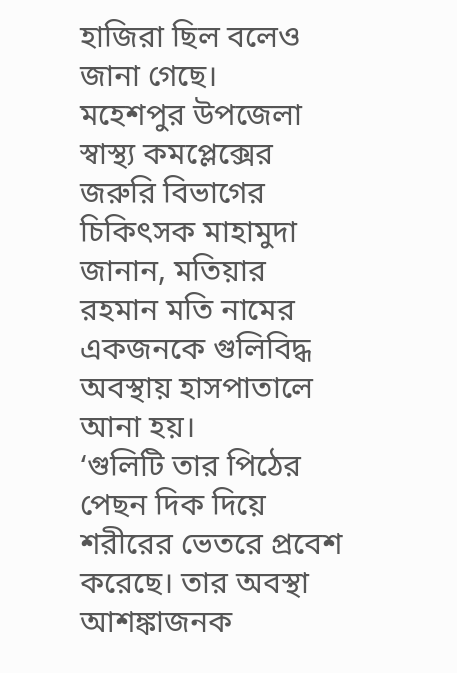হাজিরা ছিল বলেও জানা গেছে।
মহেশপুর উপজেলা স্বাস্থ্য কমপ্লেক্সের জরুরি বিভাগের চিকিৎসক মাহামুদা জানান, মতিয়ার রহমান মতি নামের একজনকে গুলিবিদ্ধ অবস্থায় হাসপাতালে আনা হয়।
‘গুলিটি তার পিঠের পেছন দিক দিয়ে শরীরের ভেতরে প্রবেশ করেছে। তার অবস্থা আশঙ্কাজনক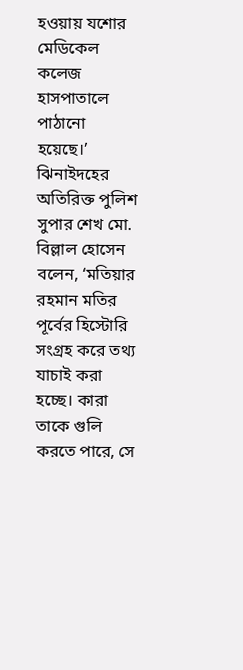হওয়ায় যশোর মেডিকেল কলেজ হাসপাতালে পাঠানো হয়েছে।’
ঝিনাইদহের অতিরিক্ত পুলিশ সুপার শেখ মো. বিল্লাল হোসেন বলেন, ‘মতিয়ার রহমান মতির পূর্বের হিস্টোরি সংগ্রহ করে তথ্য যাচাই করা হচ্ছে। কারা তাকে গুলি করতে পারে, সে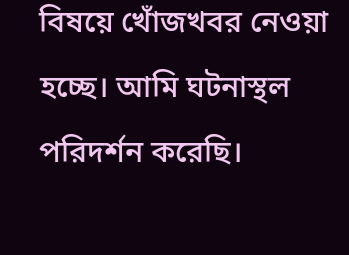বিষয়ে খোঁজখবর নেওয়া হচ্ছে। আমি ঘটনাস্থল পরিদর্শন করেছি।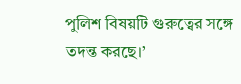পুলিশ বিষয়টি গুরুত্বের সঙ্গে তদন্ত করছে।’